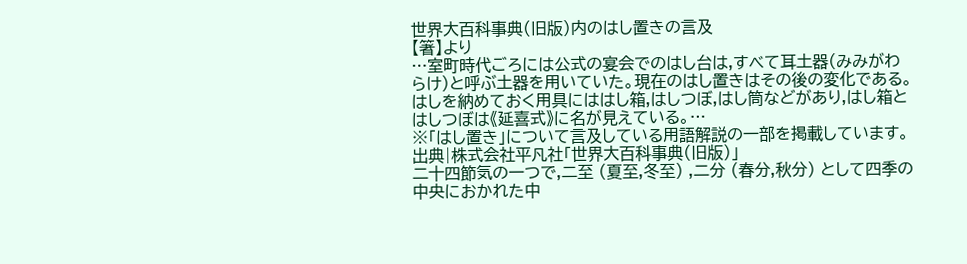世界大百科事典(旧版)内のはし置きの言及
【箸】より
…室町時代ごろには公式の宴会でのはし台は,すべて耳土器(みみがわらけ)と呼ぶ土器を用いていた。現在のはし置きはその後の変化である。はしを納めておく用具にははし箱,はしつぼ,はし筒などがあり,はし箱とはしつぼは《延喜式》に名が見えている。…
※「はし置き」について言及している用語解説の一部を掲載しています。
出典|株式会社平凡社「世界大百科事典(旧版)」
二十四節気の一つで,二至 (夏至,冬至) ,二分 (春分,秋分) として四季の中央におかれた中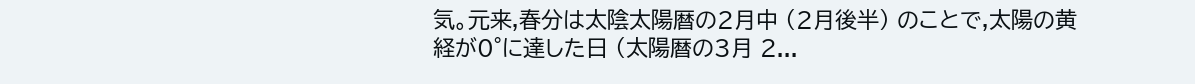気。元来,春分は太陰太陽暦の2月中 (2月後半) のことで,太陽の黄経が0°に達した日 (太陽暦の3月 2...